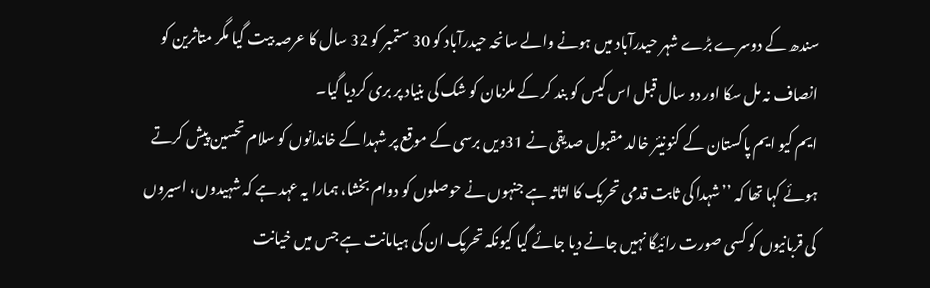سندھ کے دوسرے بڑے شہر حیدرآباد میں ہونے والے سانحہ حیدرآباد کو 30 ستمبر کو 32 سال کا عرصہ بیت گیا مگر متاثرین کو انصاف نہ مل سکا اور دو سال قبل اس کیس کو بند کر کے ملزمان کو شک کی بنیاد پر بری کردیا گیا۔
ایم کیو ایم پاکستان کے کنونیئر خالد مقبول صدیقی نے 31ویں برسی کے موقع پر شہدا کے خاندانوں کو سلام تحسین پیش کرتے ہوئے کہا تھا کہ ’’شہدا کی ثابت قدمی تحریک کا اثاثہ ہے جنہوں نے حوصلوں کو دوام بخشا، ہمارا یہ عہد ہے کہ شہیدوں، اسیروں کی قربانیوں کو کسی صورت رائیگا نہیں جانے دیا جائے گیا کیونکہ تحریک ان کی ہیامانت ہے جس میں خیانت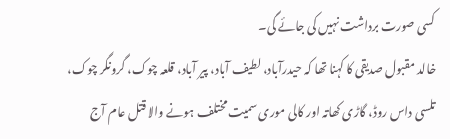کسی صورت برداشت نہیں کی جائے گی۔
خالد مقبول صدیقی کا کہنا تھا کہ حیدرآباد، لطیف آباد، پیر آباد، قلعہ چوک، گرونگر چوک، تلسی داس روڈ، گاڑی کھاتہ اور کالی موری سمیت مختلف ہونے والا قتل عام آج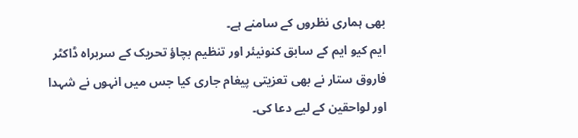بھی ہماری نظروں کے سامنے ہے۔
ایم کیو ایم کے سابق کنونیئر اور تنظیم بچاؤ تحریک کے سربراہ ڈاکٹر فاروق ستار نے بھی تعزیتی پیغام جاری کیا جس میں انہوں نے شہدا اور لواحقین کے لیے دعا کی۔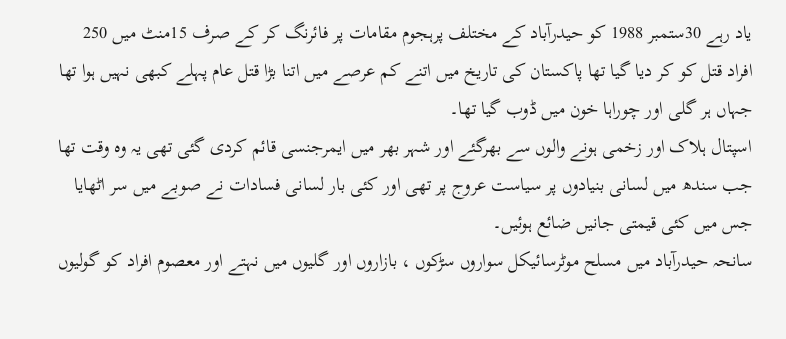یاد رہے 30ستمبر 1988 کو حیدرآباد کے مختلف پرہجوم مقامات پر فائرنگ کر کے صرف 15منٹ میں 250 افراد قتل کو کر دیا گیا تھا پاکستان کی تاریخ میں اتنے کم عرصے میں اتنا بڑا قتل عام پہلے کبھی نہیں ہوا تھا جہاں ہر گلی اور چوراہا خون میں ڈوب گیا تھا۔
اسپتال ہلاک اور زخمی ہونے والوں سے بھرگئے اور شہر بھر میں ایمرجنسی قائم کردی گئی تھی یہ وہ وقت تھا جب سندھ میں لسانی بنیادوں پر سیاست عروج پر تھی اور کئی بار لسانی فسادات نے صوبے میں سر اٹھایا جس میں کئی قیمتی جانیں ضائع ہوئیں۔
سانحہ حیدرآباد میں مسلح موٹرسائیکل سواروں سڑکوں ، بازاروں اور گلیوں میں نہتے اور معصوم افراد کو گولیوں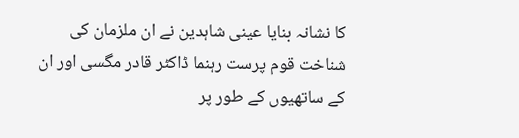کا نشانہ بنایا عینی شاہدین نے ان ملزمان کی شناخت قوم پرست رہنما ڈاکٹر قادر مگسی اور ان کے ساتھیوں کے طور پر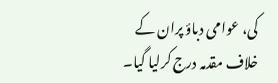کی، عوامی دباؤ پران کے خلاف مقدمہ درج کرلیا گیا۔